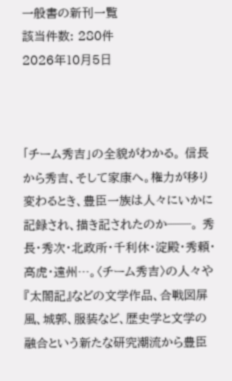一般書の新刊一覧
該当件数: 280件
2026年10月5日



「チーム秀吉」の全貌がわかる。 信長から秀吉、そして家康へ。権力が移り変わるとき、豊臣一族は人々にいかに記録され、描き記されたのか──。 秀長・秀次・北政所・千利休・淀殿・秀頼・高虎・遠州…。〈チーム秀吉〉の人々や『太閤記』などの文学作品、合戦図屏風、城郭、服装など、歴史学と文学の融合という新たな研究潮流から豊臣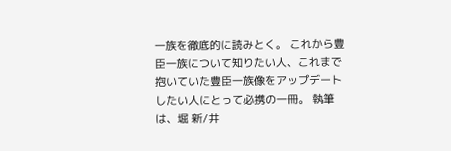一族を徹底的に読みとく。 これから豊臣一族について知りたい人、これまで抱いていた豊臣一族像をアップデートしたい人にとって必携の一冊。 執筆は、堀 新/井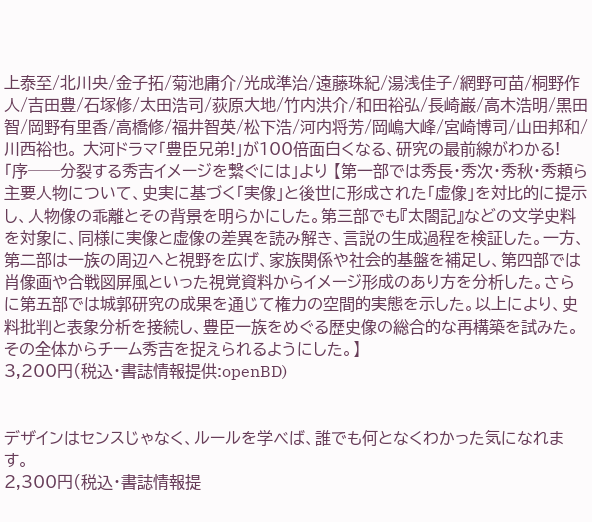上泰至/北川央/金子拓/菊池庸介/光成準治/遠藤珠紀/湯浅佳子/網野可苗/桐野作人/吉田豊/石塚修/太田浩司/荻原大地/竹内洪介/和田裕弘/長崎巌/高木浩明/黒田智/岡野有里香/高橋修/福井智英/松下浩/河内将芳/岡嶋大峰/宮崎博司/山田邦和/川西裕也。 大河ドラマ「豊臣兄弟!」が100倍面白くなる、研究の最前線がわかる! 「序──分裂する秀吉イメージを繋ぐには」より 【第一部では秀長・秀次・秀秋・秀頼ら主要人物について、史実に基づく「実像」と後世に形成された「虚像」を対比的に提示し、人物像の乖離とその背景を明らかにした。第三部でも『太閤記』などの文学史料を対象に、同様に実像と虚像の差異を読み解き、言説の生成過程を検証した。一方、第二部は一族の周辺へと視野を広げ、家族関係や社会的基盤を補足し、第四部では肖像画や合戦図屏風といった視覚資料からイメージ形成のあり方を分析した。さらに第五部では城郭研究の成果を通じて権力の空間的実態を示した。以上により、史料批判と表象分析を接続し、豊臣一族をめぐる歴史像の総合的な再構築を試みた。その全体からチーム秀吉を捉えられるようにした。】
3,200円(税込・書誌情報提供:openBD)


デザインはセンスじゃなく、ルールを学べば、誰でも何となくわかった気になれます。
2,300円(税込・書誌情報提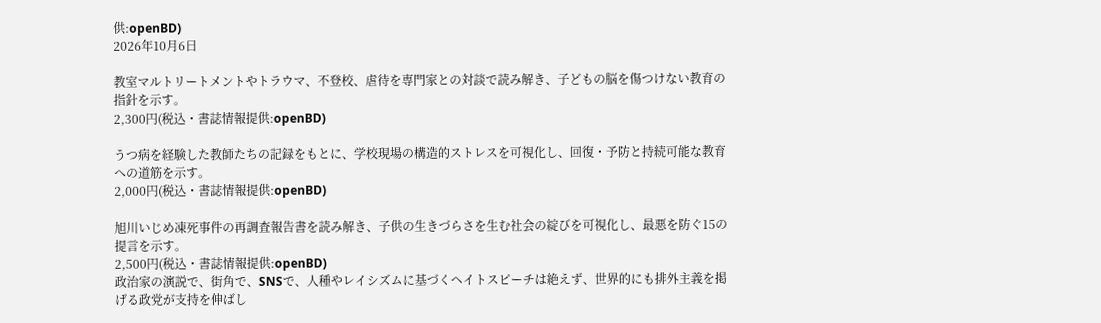供:openBD)
2026年10月6日

教室マルトリートメントやトラウマ、不登校、虐待を専門家との対談で読み解き、子どもの脳を傷つけない教育の指針を示す。
2,300円(税込・書誌情報提供:openBD)

うつ病を経験した教師たちの記録をもとに、学校現場の構造的ストレスを可視化し、回復・予防と持続可能な教育への道筋を示す。
2,000円(税込・書誌情報提供:openBD)

旭川いじめ凍死事件の再調査報告書を読み解き、子供の生きづらさを生む社会の綻びを可視化し、最悪を防ぐ15の提言を示す。
2,500円(税込・書誌情報提供:openBD)
政治家の演説で、街角で、SNSで、人種やレイシズムに基づくヘイトスピーチは絶えず、世界的にも排外主義を掲げる政党が支持を伸ばし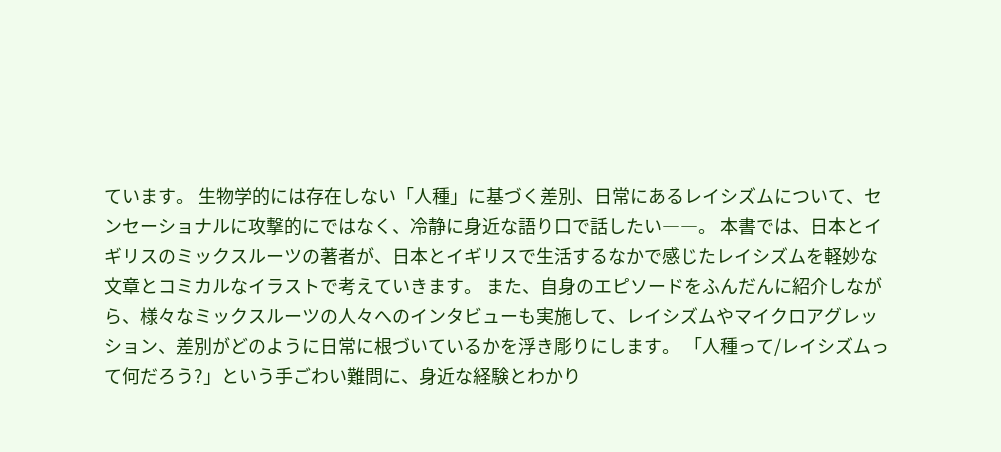ています。 生物学的には存在しない「人種」に基づく差別、日常にあるレイシズムについて、センセーショナルに攻撃的にではなく、冷静に身近な語り口で話したい――。 本書では、日本とイギリスのミックスルーツの著者が、日本とイギリスで生活するなかで感じたレイシズムを軽妙な文章とコミカルなイラストで考えていきます。 また、自身のエピソードをふんだんに紹介しながら、様々なミックスルーツの人々へのインタビューも実施して、レイシズムやマイクロアグレッション、差別がどのように日常に根づいているかを浮き彫りにします。 「人種って/レイシズムって何だろう?」という手ごわい難問に、身近な経験とわかり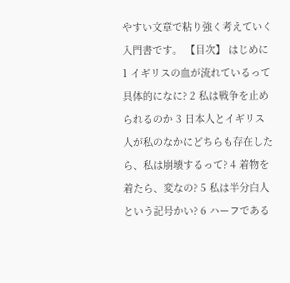やすい文章で粘り強く考えていく入門書です。 【目次】 はじめに 1 イギリスの血が流れているって具体的になに? 2 私は戦争を止められるのか 3 日本人とイギリス人が私のなかにどちらも存在したら、私は崩壊するって? 4 着物を着たら、変なの? 5 私は半分白人という記号かい? 6 ハーフである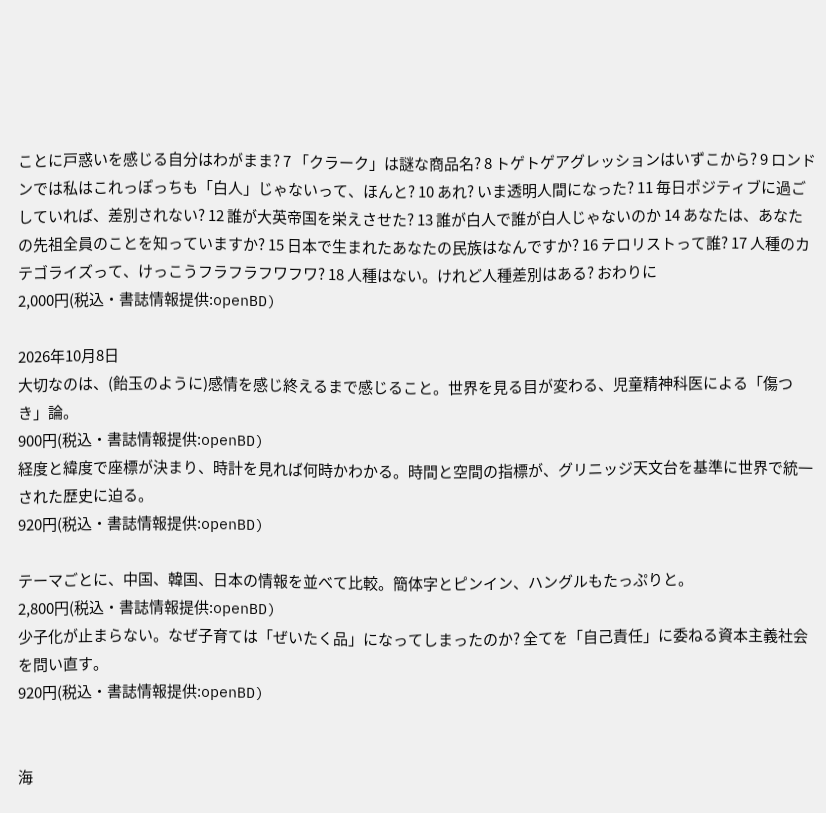ことに戸惑いを感じる自分はわがまま? 7 「クラーク」は謎な商品名? 8 トゲトゲアグレッションはいずこから? 9 ロンドンでは私はこれっぽっちも「白人」じゃないって、ほんと? 10 あれ? いま透明人間になった? 11 毎日ポジティブに過ごしていれば、差別されない? 12 誰が大英帝国を栄えさせた? 13 誰が白人で誰が白人じゃないのか 14 あなたは、あなたの先祖全員のことを知っていますか? 15 日本で生まれたあなたの民族はなんですか? 16 テロリストって誰? 17 人種のカテゴライズって、けっこうフラフラフワフワ? 18 人種はない。けれど人種差別はある? おわりに
2,000円(税込・書誌情報提供:openBD)

2026年10月8日
大切なのは、(飴玉のように)感情を感じ終えるまで感じること。世界を見る目が変わる、児童精神科医による「傷つき」論。
900円(税込・書誌情報提供:openBD)
経度と緯度で座標が決まり、時計を見れば何時かわかる。時間と空間の指標が、グリニッジ天文台を基準に世界で統一された歴史に迫る。
920円(税込・書誌情報提供:openBD)

テーマごとに、中国、韓国、日本の情報を並べて比較。簡体字とピンイン、ハングルもたっぷりと。
2,800円(税込・書誌情報提供:openBD)
少子化が止まらない。なぜ子育ては「ぜいたく品」になってしまったのか? 全てを「自己責任」に委ねる資本主義社会を問い直す。
920円(税込・書誌情報提供:openBD)


海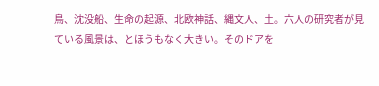鳥、沈没船、生命の起源、北欧神話、縄文人、土。六人の研究者が見ている風景は、とほうもなく大きい。そのドアを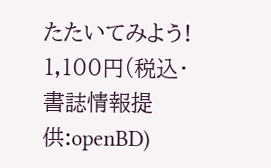たたいてみよう!
1,100円(税込・書誌情報提供:openBD)